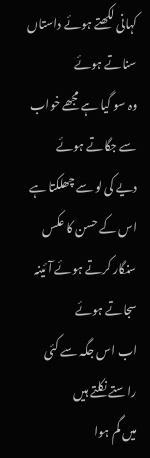کہانی لکھتے ہوئے داستاں سناتے ہوئے
وہ سو گیا ہے مجھے خواب سے جگاتے ہوئے
دیے کی لو سے چھلکتا ہے اس کے حسن کا عکس
سنگار کرتے ہوئے آئینہ سجاتے ہوئے
اب اس جگہ سے کئی راستے نکلتے ہیں
میں گم ہوا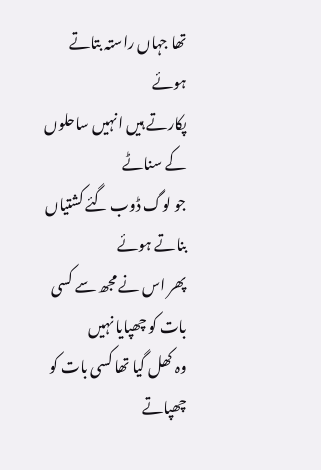تھا جہاں راستہ بتاتے ہوئے
پکارتے ہیں انہیں ساحلوں کے سناٹے
جو لوگ ڈوب گئے کشتیاں بناتے ہوئے
پھر اس نے مجھ سے کسی بات کو چھپایا نہیں
وہ کھل گیا تھا کسی بات کو چھپاتے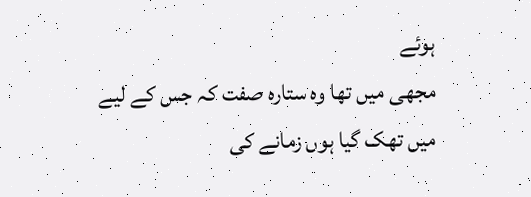ہوئے
مجھی میں تھا وہ ستارہ صفت کہ جس کے لیے
میں تھک گیا ہوں زمانے کی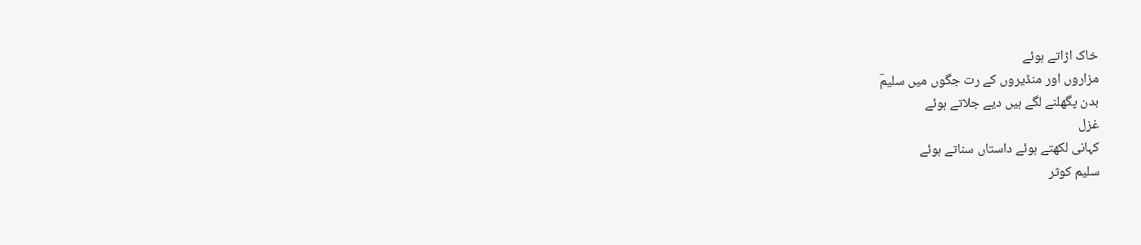خاک اڑاتے ہوئے
مزاروں اور منڈیروں کے رت جگوں میں سلیمؔ
بدن پگھلنے لگے ہیں دیے جلاتے ہوئے
غزل
کہانی لکھتے ہوئے داستاں سناتے ہوئے
سلیم کوثر